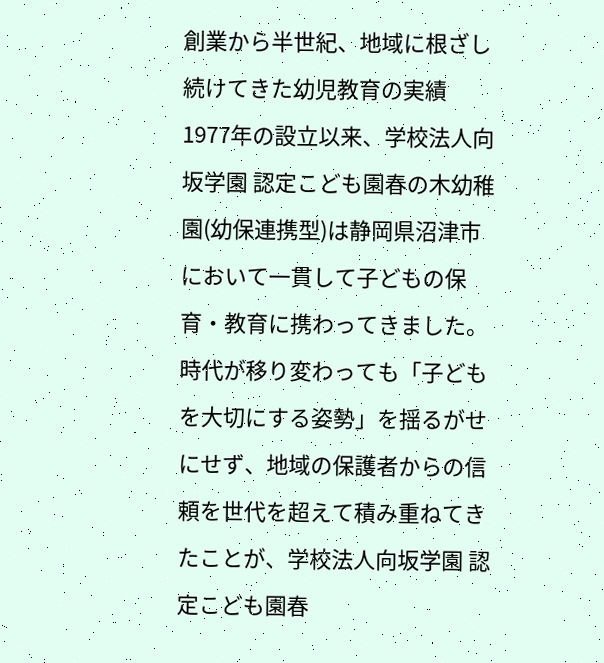創業から半世紀、地域に根ざし続けてきた幼児教育の実績
1977年の設立以来、学校法人向坂学園 認定こども園春の木幼稚園(幼保連携型)は静岡県沼津市において一貫して子どもの保育・教育に携わってきました。時代が移り変わっても「子どもを大切にする姿勢」を揺るがせにせず、地域の保護者からの信頼を世代を超えて積み重ねてきたことが、学校法人向坂学園 認定こども園春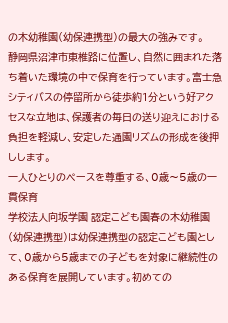の木幼稚園(幼保連携型)の最大の強みです。
静岡県沼津市東椎路に位置し、自然に囲まれた落ち着いた環境の中で保育を行っています。富士急シティバスの停留所から徒歩約1分という好アクセスな立地は、保護者の毎日の送り迎えにおける負担を軽減し、安定した通園リズムの形成を後押しします。
一人ひとりのペースを尊重する、0歳〜5歳の一貫保育
学校法人向坂学園 認定こども園春の木幼稚園(幼保連携型)は幼保連携型の認定こども園として、0歳から5歳までの子どもを対象に継続性のある保育を展開しています。初めての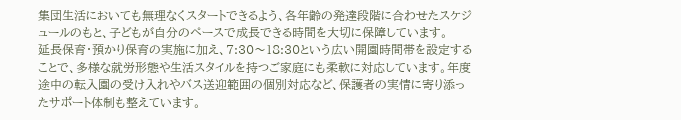集団生活においても無理なくスタートできるよう、各年齢の発達段階に合わせたスケジュールのもと、子どもが自分のペースで成長できる時間を大切に保障しています。
延長保育・預かり保育の実施に加え、7:30〜18:30という広い開園時間帯を設定することで、多様な就労形態や生活スタイルを持つご家庭にも柔軟に対応しています。年度途中の転入園の受け入れやバス送迎範囲の個別対応など、保護者の実情に寄り添ったサポート体制も整えています。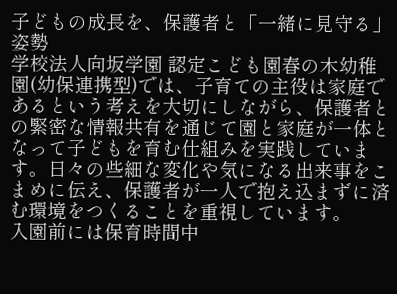子どもの成長を、保護者と「一緒に見守る」姿勢
学校法人向坂学園 認定こども園春の木幼稚園(幼保連携型)では、子育ての主役は家庭であるという考えを大切にしながら、保護者との緊密な情報共有を通じて園と家庭が一体となって子どもを育む仕組みを実践しています。日々の些細な変化や気になる出来事をこまめに伝え、保護者が一人で抱え込まずに済む環境をつくることを重視しています。
入園前には保育時間中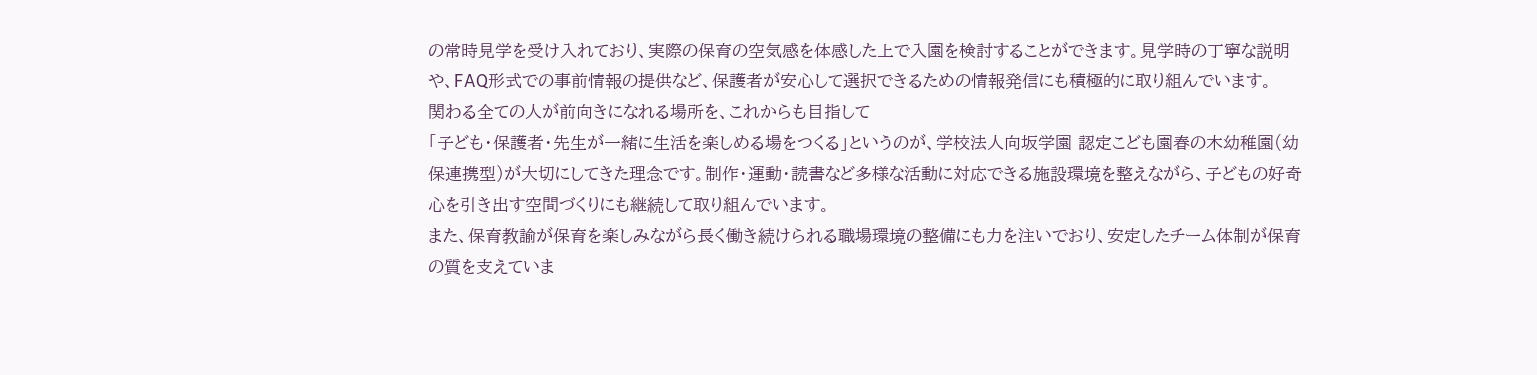の常時見学を受け入れており、実際の保育の空気感を体感した上で入園を検討することができます。見学時の丁寧な説明や、FAQ形式での事前情報の提供など、保護者が安心して選択できるための情報発信にも積極的に取り組んでいます。
関わる全ての人が前向きになれる場所を、これからも目指して
「子ども・保護者・先生が一緒に生活を楽しめる場をつくる」というのが、学校法人向坂学園 認定こども園春の木幼稚園(幼保連携型)が大切にしてきた理念です。制作・運動・読書など多様な活動に対応できる施設環境を整えながら、子どもの好奇心を引き出す空間づくりにも継続して取り組んでいます。
また、保育教諭が保育を楽しみながら長く働き続けられる職場環境の整備にも力を注いでおり、安定したチーム体制が保育の質を支えていま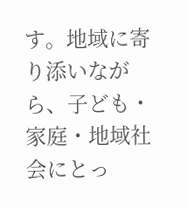す。地域に寄り添いながら、子ども・家庭・地域社会にとっ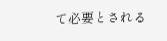て必要とされる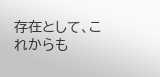存在として、これからも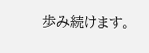歩み続けます。